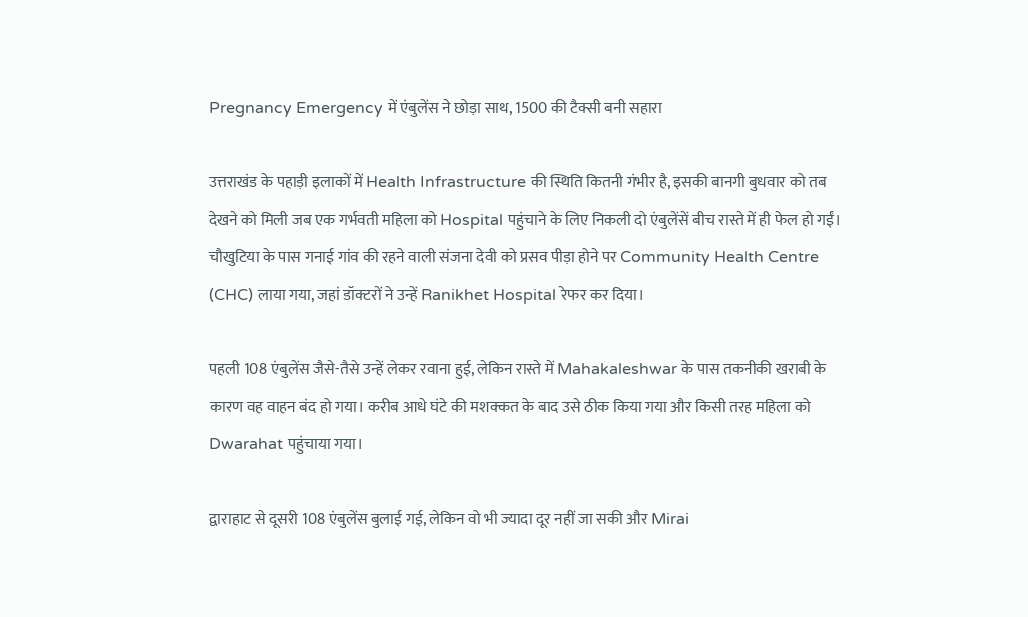Pregnancy Emergency में एंबुलेंस ने छोड़ा साथ, 1500 की टैक्सी बनी सहारा

उत्तराखंड के पहाड़ी इलाकों में Health Infrastructure की स्थिति कितनी गंभीर है, इसकी बानगी बुधवार को तब देखने को मिली जब एक गर्भवती महिला को Hospital पहुंचाने के लिए निकली दो एंबुलेंसें बीच रास्ते में ही फेल हो गईं। चौखुटिया के पास गनाई गांव की रहने वाली संजना देवी को प्रसव पीड़ा होने पर Community Health Centre (CHC) लाया गया, जहां डॉक्टरों ने उन्हें Ranikhet Hospital रेफर कर दिया।

पहली 108 एंबुलेंस जैसे-तैसे उन्हें लेकर रवाना हुई, लेकिन रास्ते में Mahakaleshwar के पास तकनीकी खराबी के कारण वह वाहन बंद हो गया। करीब आधे घंटे की मशक्कत के बाद उसे ठीक किया गया और किसी तरह महिला को Dwarahat पहुंचाया गया।

द्वाराहाट से दूसरी 108 एंबुलेंस बुलाई गई, लेकिन वो भी ज्यादा दूर नहीं जा सकी और Mirai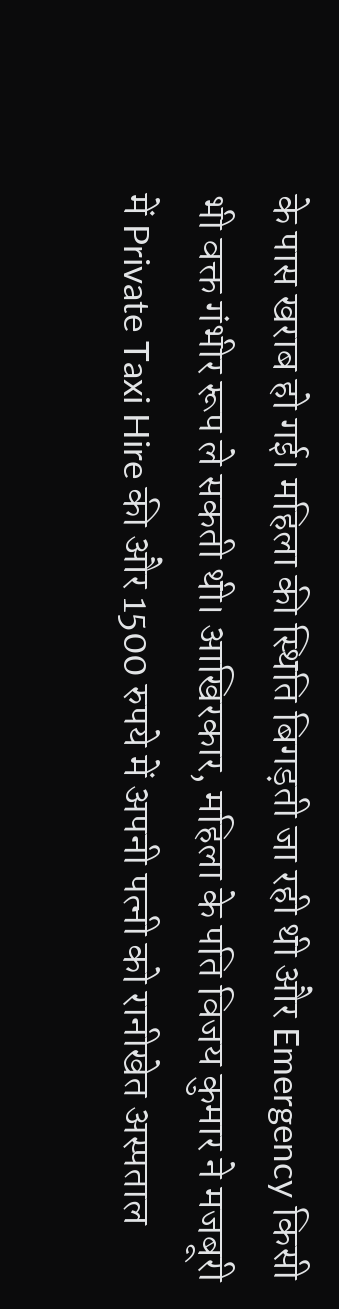के पास खराब हो गई। महिला की स्थिति बिगड़ती जा रही थी और Emergency किसी भी वक्त गंभीर रूप ले सकती थी। आखिरकार, महिला के पति विजय कुमार ने मजबूरी में Private Taxi Hire की और 1500 रुपये में अपनी पत्नी को रानीखेत अस्पताल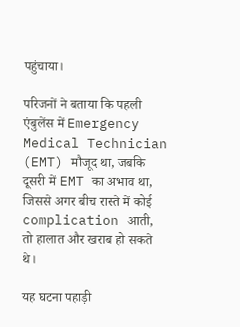पहुंचाया।

परिजनों ने बताया कि पहली एंबुलेंस में Emergency Medical Technician (EMT) मौजूद था, जबकि दूसरी में EMT का अभाव था, जिससे अगर बीच रास्ते में कोई complication आती, तो हालात और खराब हो सकते थे।

यह घटना पहाड़ी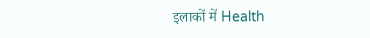इलाकों में Health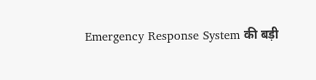Emergency Response System की बड़ी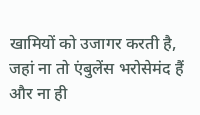खामियों को उजागर करती है, जहां ना तो एंबुलेंस भरोसेमंद हैं और ना ही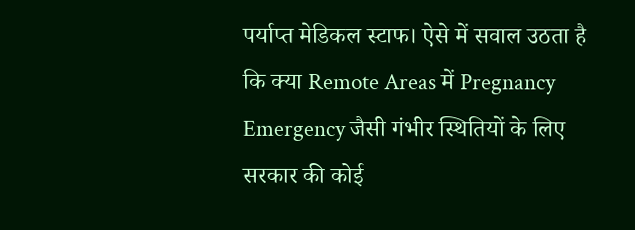पर्याप्त मेडिकल स्टाफ। ऐसे में सवाल उठता है कि क्या Remote Areas में Pregnancy Emergency जैसी गंभीर स्थितियों के लिए सरकार की कोई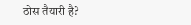ठोस तैयारी है?